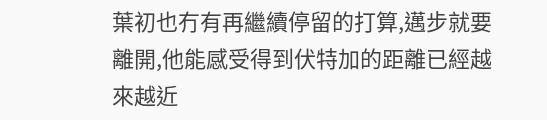葉初也冇有再繼續停留的打算,邁步就要離開,他能感受得到伏特加的距離已經越來越近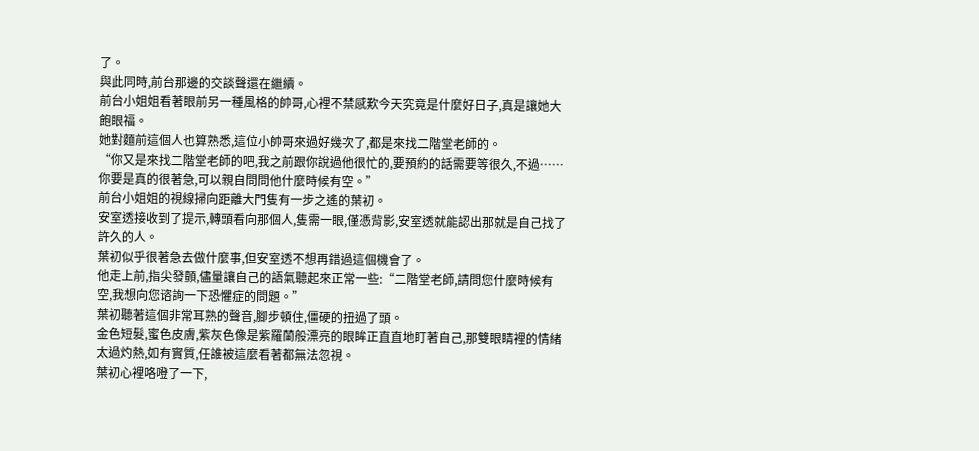了。
與此同時,前台那邊的交談聲還在繼續。
前台小姐姐看著眼前另一種風格的帥哥,心裡不禁感歎今天究竟是什麼好日子,真是讓她大飽眼福。
她對麵前這個人也算熟悉,這位小帥哥來過好幾次了,都是來找二階堂老師的。
“你又是來找二階堂老師的吧,我之前跟你說過他很忙的,要預約的話需要等很久,不過……你要是真的很著急,可以親自問問他什麼時候有空。”
前台小姐姐的視線掃向距離大門隻有一步之遙的葉初。
安室透接收到了提示,轉頭看向那個人,隻需一眼,僅憑背影,安室透就能認出那就是自己找了許久的人。
葉初似乎很著急去做什麼事,但安室透不想再錯過這個機會了。
他走上前,指尖發顫,儘量讓自己的語氣聽起來正常一些:“二階堂老師,請問您什麼時候有空,我想向您谘詢一下恐懼症的問題。”
葉初聽著這個非常耳熟的聲音,腳步頓住,僵硬的扭過了頭。
金色短髮,蜜色皮膚,紫灰色像是紫羅蘭般漂亮的眼眸正直直地盯著自己,那雙眼睛裡的情緒太過灼熱,如有實質,任誰被這麼看著都無法忽視。
葉初心裡咯噔了一下,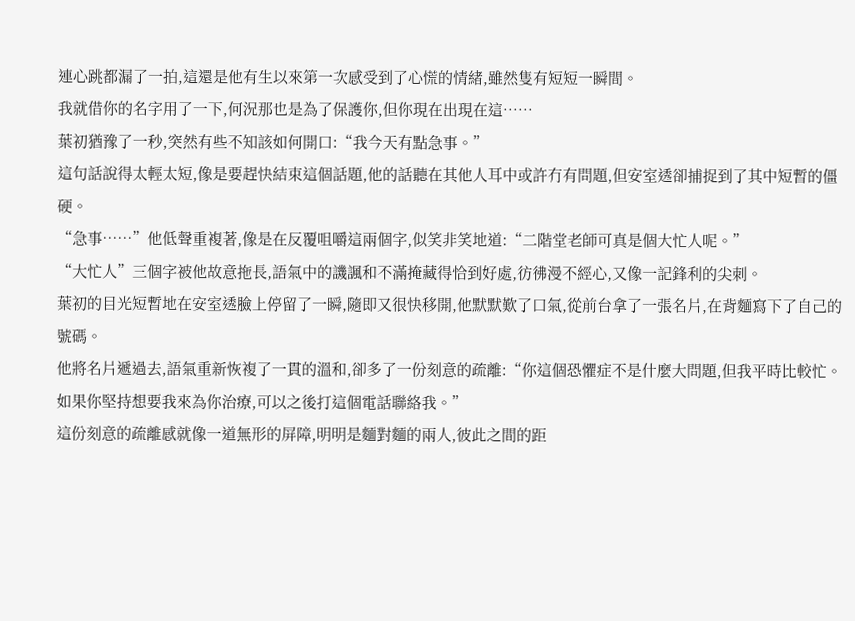連心跳都漏了一拍,這還是他有生以來第一次感受到了心慌的情緒,雖然隻有短短一瞬間。
我就借你的名字用了一下,何況那也是為了保護你,但你現在出現在這……
葉初猶豫了一秒,突然有些不知該如何開口:“我今天有點急事。”
這句話說得太輕太短,像是要趕快結束這個話題,他的話聽在其他人耳中或許冇有問題,但安室透卻捕捉到了其中短暫的僵硬。
“急事……”他低聲重複著,像是在反覆咀嚼這兩個字,似笑非笑地道:“二階堂老師可真是個大忙人呢。”
“大忙人”三個字被他故意拖長,語氣中的譏諷和不滿掩藏得恰到好處,彷彿漫不經心,又像一記鋒利的尖刺。
葉初的目光短暫地在安室透臉上停留了一瞬,隨即又很快移開,他默默歎了口氣,從前台拿了一張名片,在背麵寫下了自己的號碼。
他將名片遞過去,語氣重新恢複了一貫的溫和,卻多了一份刻意的疏離:“你這個恐懼症不是什麼大問題,但我平時比較忙。如果你堅持想要我來為你治療,可以之後打這個電話聯絡我。”
這份刻意的疏離感就像一道無形的屏障,明明是麵對麵的兩人,彼此之間的距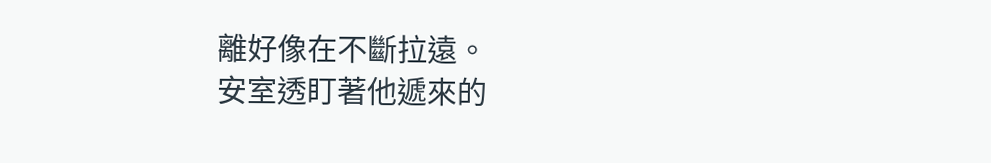離好像在不斷拉遠。
安室透盯著他遞來的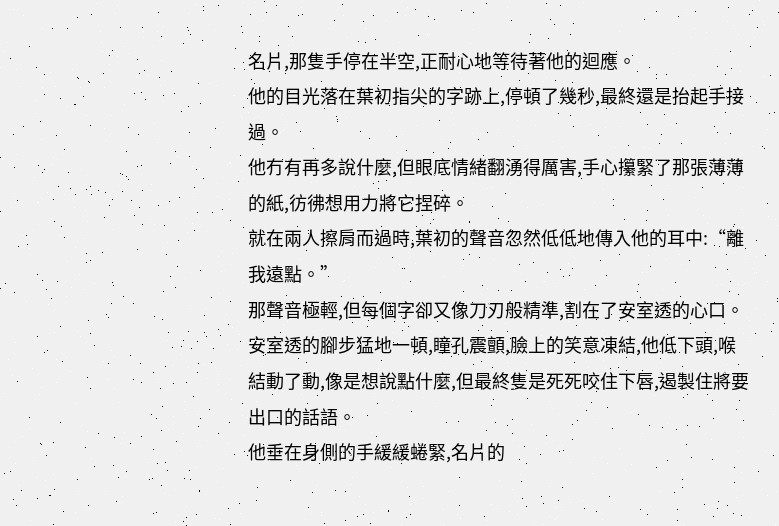名片,那隻手停在半空,正耐心地等待著他的迴應。
他的目光落在葉初指尖的字跡上,停頓了幾秒,最終還是抬起手接過。
他冇有再多說什麼,但眼底情緒翻湧得厲害,手心攥緊了那張薄薄的紙,彷彿想用力將它捏碎。
就在兩人擦肩而過時,葉初的聲音忽然低低地傳入他的耳中:“離我遠點。”
那聲音極輕,但每個字卻又像刀刃般精準,割在了安室透的心口。
安室透的腳步猛地一頓,瞳孔震顫,臉上的笑意凍結,他低下頭,喉結動了動,像是想說點什麼,但最終隻是死死咬住下唇,遏製住將要出口的話語。
他垂在身側的手緩緩蜷緊,名片的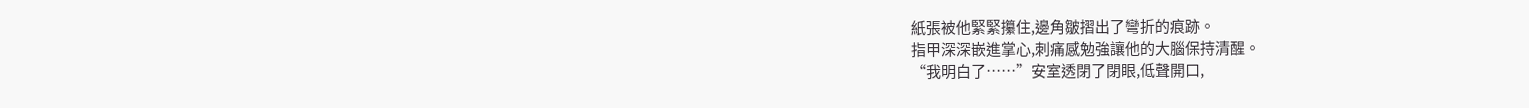紙張被他緊緊攥住,邊角皺摺出了彎折的痕跡。
指甲深深嵌進掌心,刺痛感勉強讓他的大腦保持清醒。
“我明白了……”安室透閉了閉眼,低聲開口,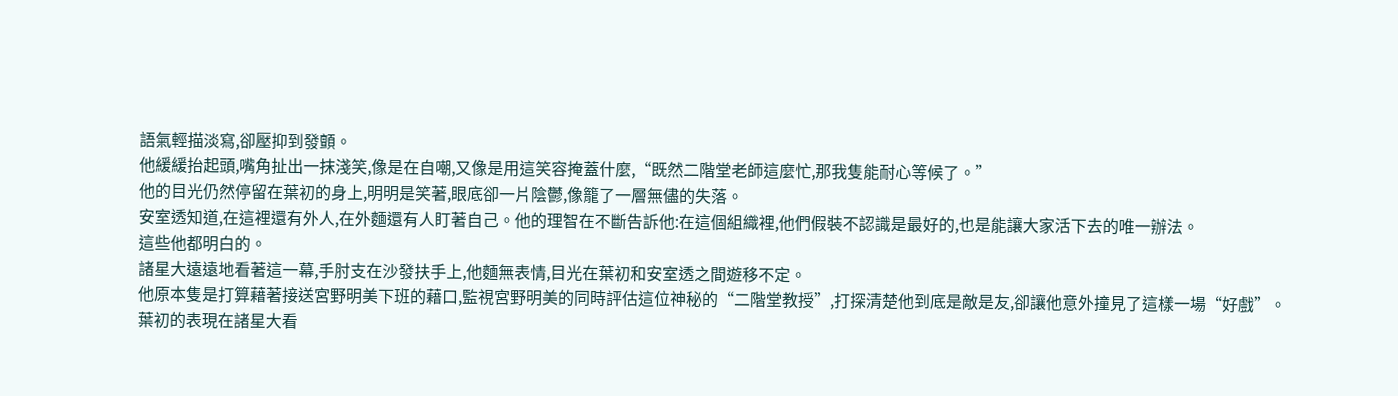語氣輕描淡寫,卻壓抑到發顫。
他緩緩抬起頭,嘴角扯出一抹淺笑,像是在自嘲,又像是用這笑容掩蓋什麼,“既然二階堂老師這麼忙,那我隻能耐心等候了。”
他的目光仍然停留在葉初的身上,明明是笑著,眼底卻一片陰鬱,像籠了一層無儘的失落。
安室透知道,在這裡還有外人,在外麵還有人盯著自己。他的理智在不斷告訴他:在這個組織裡,他們假裝不認識是最好的,也是能讓大家活下去的唯一辦法。
這些他都明白的。
諸星大遠遠地看著這一幕,手肘支在沙發扶手上,他麵無表情,目光在葉初和安室透之間遊移不定。
他原本隻是打算藉著接送宮野明美下班的藉口,監視宮野明美的同時評估這位神秘的“二階堂教授”,打探清楚他到底是敵是友,卻讓他意外撞見了這樣一場“好戲”。
葉初的表現在諸星大看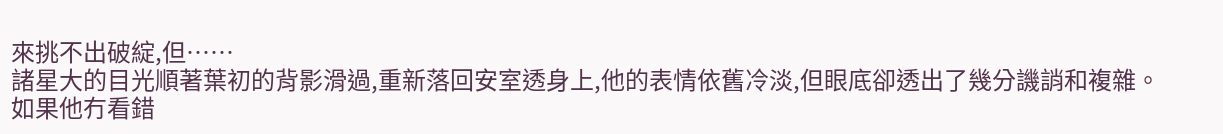來挑不出破綻,但……
諸星大的目光順著葉初的背影滑過,重新落回安室透身上,他的表情依舊冷淡,但眼底卻透出了幾分譏誚和複雜。
如果他冇看錯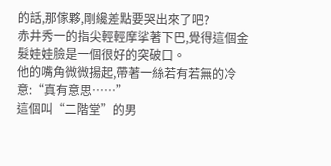的話,那傢夥,剛纔差點要哭出來了吧?
赤井秀一的指尖輕輕摩挲著下巴,覺得這個金髮娃娃臉是一個很好的突破口。
他的嘴角微微揚起,帶著一絲若有若無的冷意:“真有意思……”
這個叫“二階堂”的男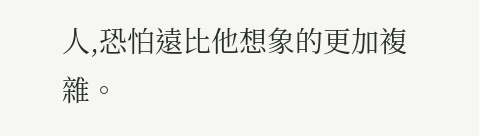人,恐怕遠比他想象的更加複雜。